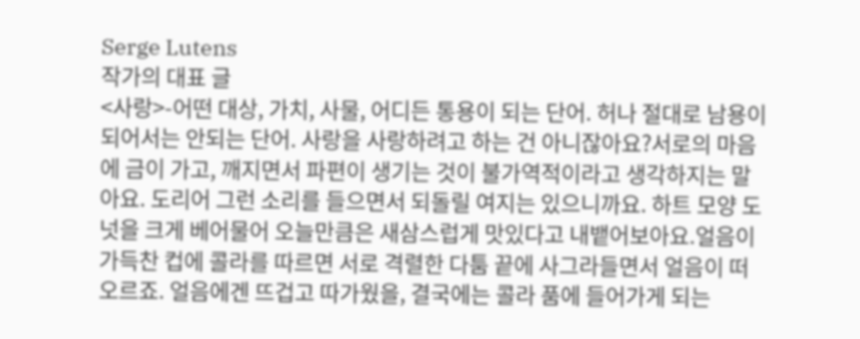Serge Lutens
작가의 대표 글
<사랑>-어떤 대상, 가치, 사물, 어디든 통용이 되는 단어. 허나 절대로 남용이 되어서는 안되는 단어. 사랑을 사랑하려고 하는 건 아니잖아요?서로의 마음에 금이 가고, 깨지면서 파편이 생기는 것이 불가역적이라고 생각하지는 말아요. 도리어 그런 소리를 들으면서 되돌릴 여지는 있으니까요. 하트 모양 도넛을 크게 베어물어 오늘만큼은 새삼스럽게 맛있다고 내뱉어보아요.얼음이 가득찬 컵에 콜라를 따르면 서로 격렬한 다툼 끝에 사그라들면서 얼음이 떠오르죠. 얼음에겐 뜨겁고 따가웠을, 결국에는 콜라 품에 들어가게 되는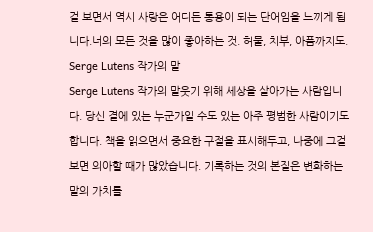걸 보면서 역시 사랑은 어디든 통용이 되는 단어임을 느끼게 됩니다.너의 모든 것을 많이 좋아하는 것. 허물, 치부, 아픔까지도.
Serge Lutens 작가의 말
Serge Lutens 작가의 말웃기 위해 세상을 살아가는 사람입니다. 당신 곁에 있는 누군가일 수도 있는 아주 평범한 사람이기도 합니다. 책을 읽으면서 중요한 구절을 표시해두고, 나중에 그걸 보면 의아할 때가 많았습니다. 기록하는 것의 본질은 변화하는 말의 가치를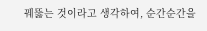꿰뚫는 것이라고 생각하여, 순간순간을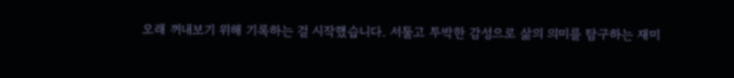오래 꺼내보기 위해 기록하는 걸 시작했습니다. 서툴고 투박한 감성으로 삶의 의미를 탐구하는 재미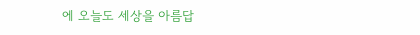에 오늘도 세상을 아름답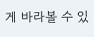게 바라볼 수 있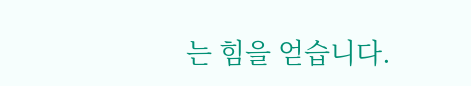는 힘을 얻습니다.